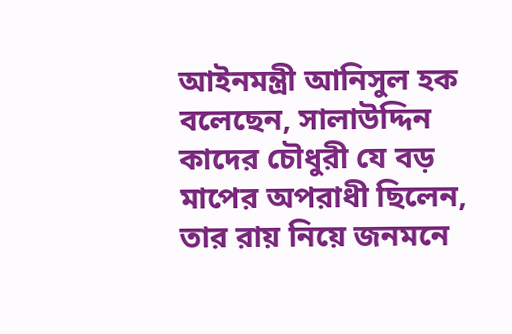আইনমন্ত্রী আনিসুল হক বলেছেন, সালাউদ্দিন কাদের চৌধুরী যে বড় মাপের অপরাধী ছিলেন, তার রায় নিয়ে জনমনে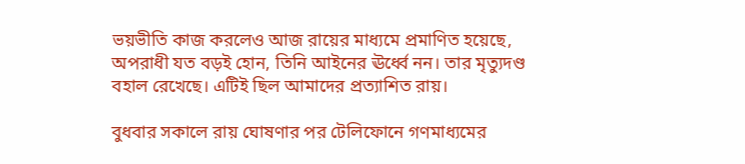ভয়ভীতি কাজ করলেও আজ রায়ের মাধ্যমে প্রমাণিত হয়েছে, অপরাধী যত বড়ই হোন, তিনি আইনের ঊর্ধ্বে নন। তার মৃত্যুদণ্ড বহাল রেখেছে। এটিই ছিল আমাদের প্রত্যাশিত রায়।

বুধবার সকালে রায় ঘোষণার পর টেলিফোনে গণমাধ্যমের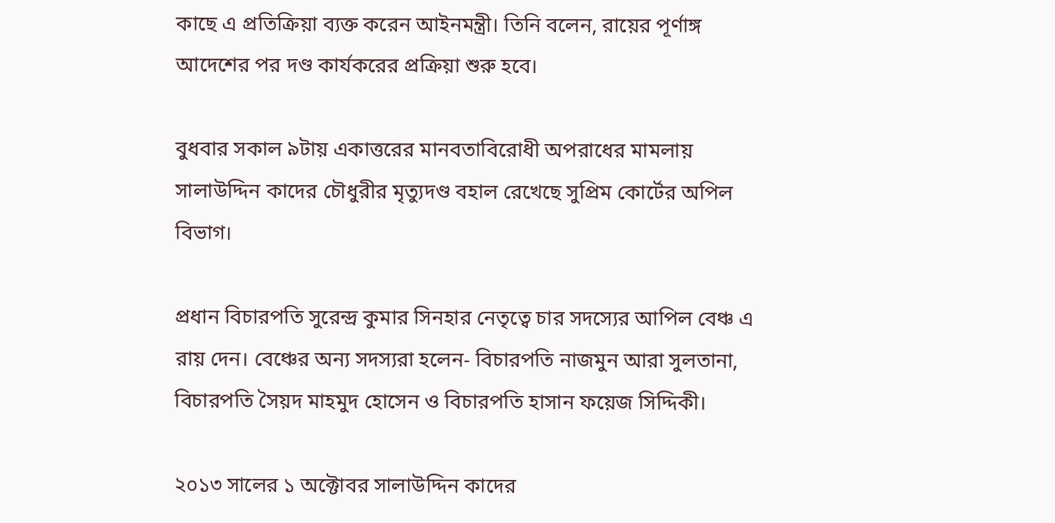কাছে এ প্রতিক্রিয়া ব্যক্ত করেন আইনমন্ত্রী। তিনি বলেন, রায়ের পূর্ণাঙ্গ আদেশের পর দণ্ড কার্যকরের প্রক্রিয়া শুরু হবে।

বুধবার সকাল ৯টায় একাত্তরের মানবতাবিরোধী অপরাধের মামলায় সালাউদ্দিন কাদের চৌধুরীর মৃত্যুদণ্ড বহাল রেখেছে সুপ্রিম কোর্টের অপিল বিভাগ।

প্রধান বিচারপতি সুরেন্দ্র কুমার সিনহার নেতৃত্বে চার সদস্যের আপিল বেঞ্চ এ রায় দেন। বেঞ্চের অন্য সদস্যরা হলেন- বিচারপতি নাজমুন আরা সুলতানা, বিচারপতি সৈয়দ মাহমুদ হোসেন ও বিচারপতি হাসান ফয়েজ সিদ্দিকী।

২০১৩ সালের ১ অক্টোবর সালাউদ্দিন কাদের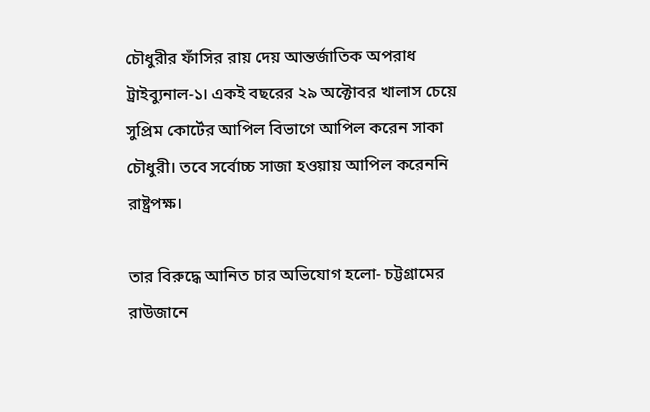চৌধুরীর ফাঁসির রায় দেয় আন্তর্জাতিক অপরাধ ট্রাইব্যুনাল-১। একই বছরের ২৯ অক্টোবর খালাস চেয়ে সুপ্রিম কোর্টের আপিল বিভাগে আপিল করেন সাকা চৌধুরী। তবে সর্বোচ্চ সাজা হওয়ায় আপিল করেননি রাষ্ট্রপক্ষ।

তার বিরুদ্ধে আনিত চার অভিযোগ হলো- চট্টগ্রামের রাউজানে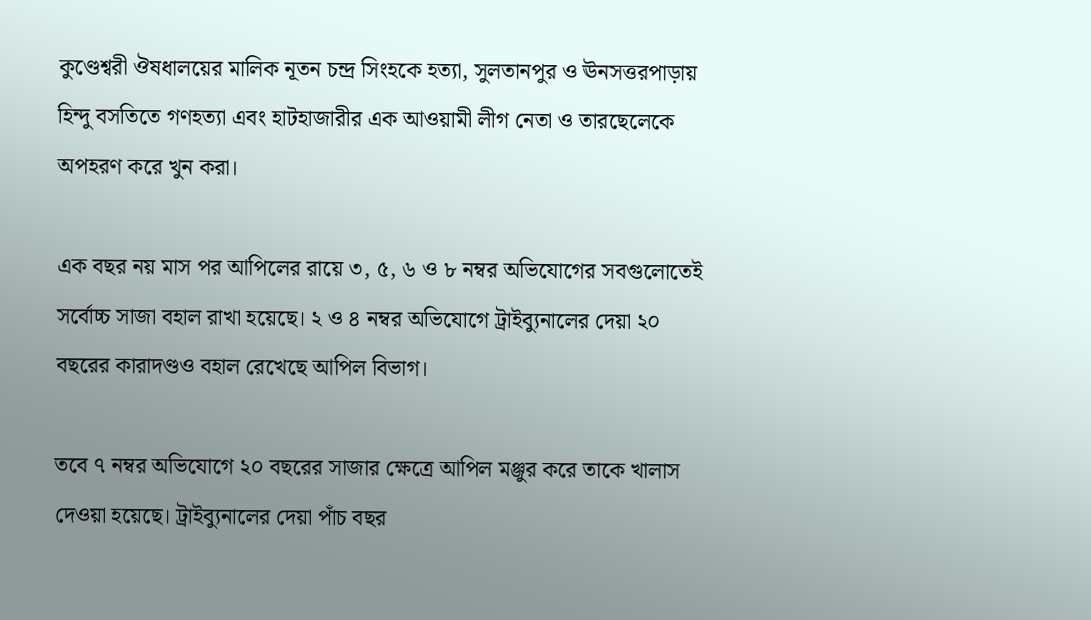কুণ্ডেশ্বরী ঔষধালয়ের মালিক নূতন চন্দ্র সিংহকে হত্যা, সুলতানপুর ও ঊনসত্তরপাড়ায় হিন্দু বসতিতে গণহত্যা এবং হাটহাজারীর এক আওয়ামী লীগ নেতা ও তারছেলেকে অপহরণ করে খুন করা।

এক বছর নয় মাস পর আপিলের রায়ে ৩, ৫, ৬ ও ৮ নম্বর অভিযোগের সবগুলোতেই সর্বোচ্চ সাজা বহাল রাখা হয়েছে। ২ ও ৪ নম্বর অভিযোগে ট্রাইব্যুনালের দেয়া ২০ বছরের কারাদণ্ডও বহাল রেখেছে আপিল বিভাগ।

তবে ৭ নম্বর অভিযোগে ২০ বছরের সাজার ক্ষেত্রে আপিল মঞ্জুর করে তাকে খালাস দেওয়া হয়েছে। ট্রাইব্যুনালের দেয়া পাঁচ বছর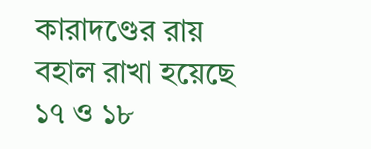কারাদণ্ডের রায় বহাল রাখা হয়েছে ১৭ ও ১৮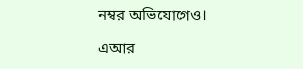নম্বর অভিযোগেও।

এআর